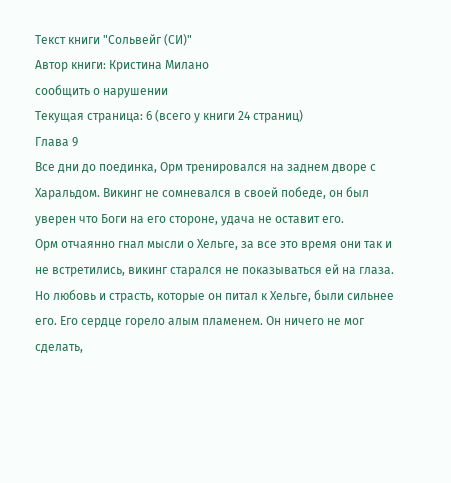Текст книги "Сольвейг (СИ)"
Автор книги: Кристина Милано
сообщить о нарушении
Текущая страница: 6 (всего у книги 24 страниц)
Глава 9
Все дни до поединка, Орм тренировался на заднем дворе с Харальдом. Викинг не сомневался в своей победе, он был уверен что Боги на его стороне, удача не оставит его.
Орм отчаянно гнал мысли о Хельге, за все это время они так и не встретились, викинг старался не показываться ей на глаза.
Но любовь и страсть, которые он питал к Хельге, были сильнее его. Его сердце горело алым пламенем. Он ничего не мог сделать,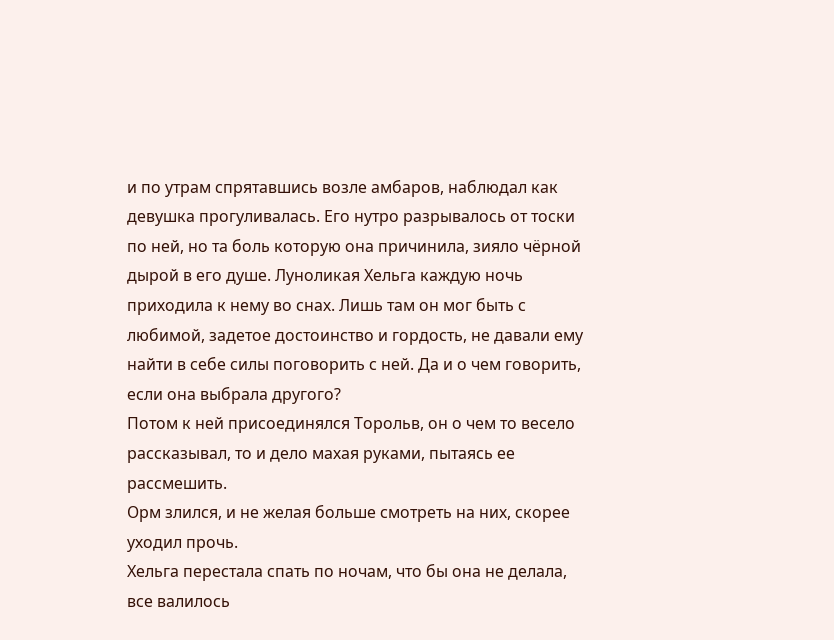и по утрам спрятавшись возле амбаров, наблюдал как девушка прогуливалась. Его нутро разрывалось от тоски по ней, но та боль которую она причинила, зияло чёрной дырой в его душе. Луноликая Хельга каждую ночь приходила к нему во снах. Лишь там он мог быть с любимой, задетое достоинство и гордость, не давали ему найти в себе силы поговорить с ней. Да и о чем говорить, если она выбрала другого?
Потом к ней присоединялся Торольв, он о чем то весело рассказывал, то и дело махая руками, пытаясь ее рассмешить.
Орм злился, и не желая больше смотреть на них, скорее уходил прочь.
Хельга перестала спать по ночам, что бы она не делала, все валилось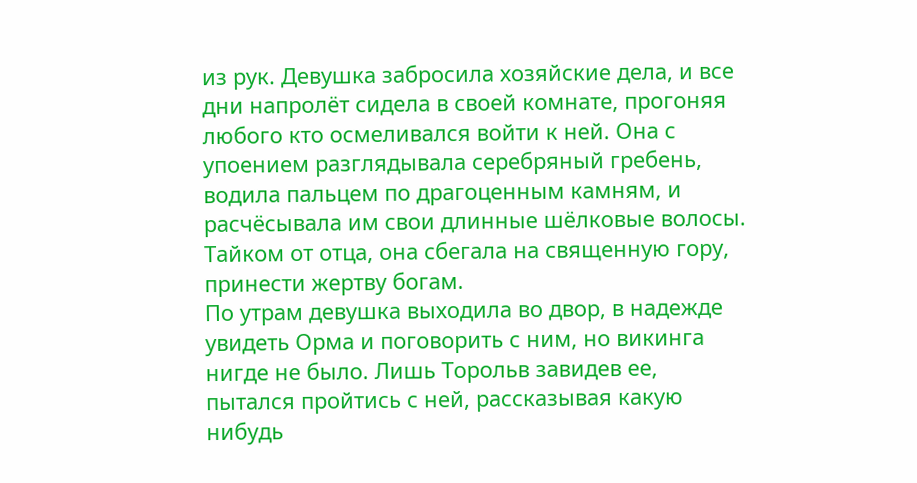из рук. Девушка забросила хозяйские дела, и все дни напролёт сидела в своей комнате, прогоняя любого кто осмеливался войти к ней. Она с упоением разглядывала серебряный гребень, водила пальцем по драгоценным камням, и расчёсывала им свои длинные шёлковые волосы.
Тайком от отца, она сбегала на священную гору, принести жертву богам.
По утрам девушка выходила во двор, в надежде увидеть Орма и поговорить с ним, но викинга нигде не было. Лишь Торольв завидев ее, пытался пройтись с ней, рассказывая какую нибудь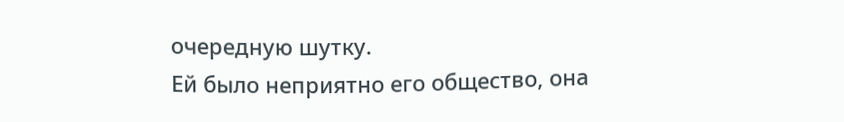очередную шутку.
Ей было неприятно его общество, она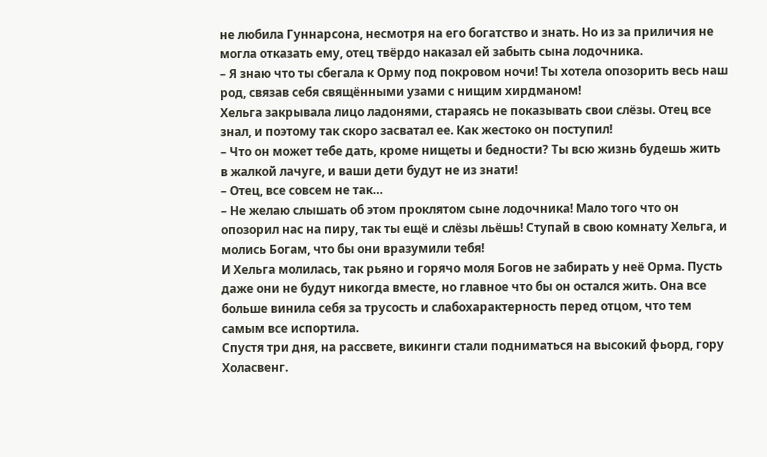не любила Гуннарсона, несмотря на его богатство и знать. Но из за приличия не могла отказать ему, отец твёрдо наказал ей забыть сына лодочника.
– Я знаю что ты сбегала к Орму под покровом ночи! Ты хотела опозорить весь наш род, связав себя свящёнными узами с нищим хирдманом!
Хельга закрывала лицо ладонями, стараясь не показывать свои слёзы. Отец все знал, и поэтому так скоро засватал ее. Как жестоко он поступил!
– Что он может тебе дать, кроме нищеты и бедности? Ты всю жизнь будешь жить в жалкой лачуге, и ваши дети будут не из знати!
– Отец, все совсем не так…
– Не желаю слышать об этом проклятом сыне лодочника! Мало того что он опозорил нас на пиру, так ты ещё и слёзы льёшь! Ступай в свою комнату Хельга, и молись Богам, что бы они вразумили тебя!
И Хельга молилась, так рьяно и горячо моля Богов не забирать у неё Орма. Пусть даже они не будут никогда вместе, но главное что бы он остался жить. Она все больше винила себя за трусость и слабохарактерность перед отцом, что тем самым все испортила.
Спустя три дня, на рассвете, викинги стали подниматься на высокий фьорд, гору Холасвенг.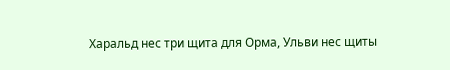Харальд нес три щита для Орма, Ульви нес щиты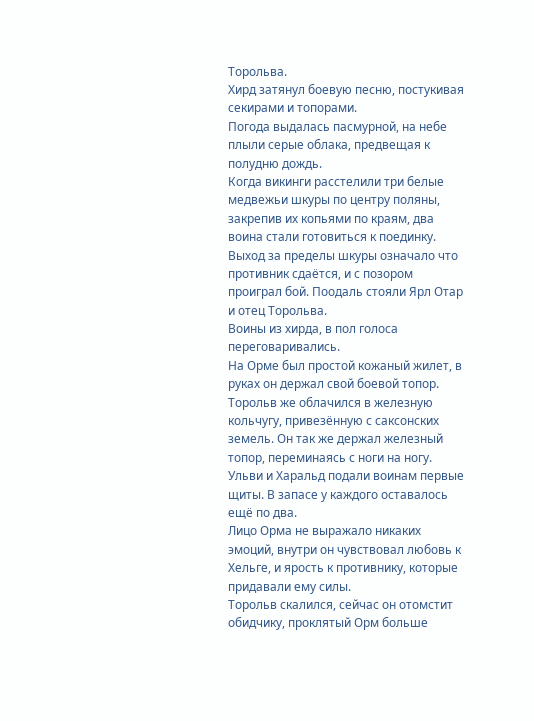Торольва.
Хирд затянул боевую песню, постукивая секирами и топорами.
Погода выдалась пасмурной, на небе плыли серые облака, предвещая к полудню дождь.
Когда викинги расстелили три белые медвежьи шкуры по центру поляны, закрепив их копьями по краям, два воина стали готовиться к поединку. Выход за пределы шкуры означало что противник сдаётся, и с позором проиграл бой. Поодаль стояли Ярл Отар и отец Торольва.
Воины из хирда, в пол голоса переговаривались.
На Орме был простой кожаный жилет, в руках он держал свой боевой топор.
Торольв же облачился в железную кольчугу, привезённую с саксонских земель. Он так же держал железный топор, переминаясь с ноги на ногу.
Ульви и Харальд подали воинам первые щиты. В запасе у каждого оставалось ещё по два.
Лицо Орма не выражало никаких эмоций, внутри он чувствовал любовь к Хельге, и ярость к противнику, которые придавали ему силы.
Торольв скалился, сейчас он отомстит обидчику, проклятый Орм больше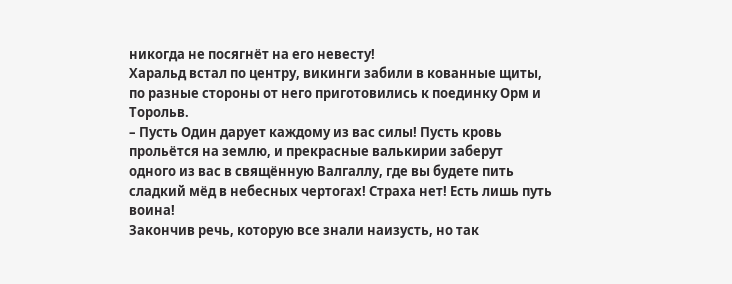никогда не посягнёт на его невесту!
Харальд встал по центру, викинги забили в кованные щиты, по разные стороны от него приготовились к поединку Орм и Торольв.
– Пусть Один дарует каждому из вас силы! Пусть кровь прольётся на землю, и прекрасные валькирии заберут одного из вас в свящённую Валгаллу, где вы будете пить сладкий мёд в небесных чертогах! Страха нет! Есть лишь путь воина!
Закончив речь, которую все знали наизусть, но так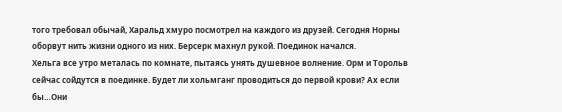того требовал обычай, Харальд хмуро посмотрел на каждого из друзей. Сегодня Норны оборвут нить жизни одного из них. Берсерк махнул рукой. Поединок начался.
Хельга все утро металась по комнате, пытаясь унять душевное волнение. Орм и Торольв сейчас сойдутся в поединке. Будет ли хольмганг проводиться до первой крови? Ах если бы…Они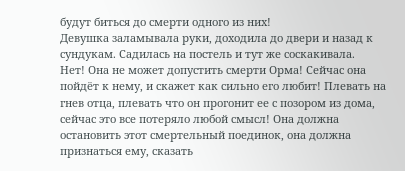будут биться до смерти одного из них!
Девушка заламывала руки, доходила до двери и назад к сундукам. Садилась на постель и тут же соскакивала.
Нет! Она не может допустить смерти Орма! Сейчас она пойдёт к нему, и скажет как сильно его любит! Плевать на гнев отца, плевать что он прогонит ее с позором из дома, сейчас это все потеряло любой смысл! Она должна остановить этот смертельный поединок, она должна признаться ему, сказать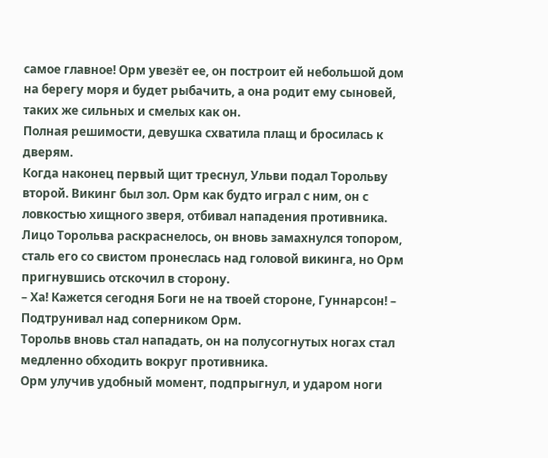самое главное! Орм увезёт ее, он построит ей небольшой дом на берегу моря и будет рыбачить, а она родит ему сыновей, таких же сильных и смелых как он.
Полная решимости, девушка схватила плащ и бросилась к дверям.
Когда наконец первый щит треснул, Ульви подал Торольву второй. Викинг был зол. Орм как будто играл с ним, он с ловкостью хищного зверя, отбивал нападения противника.
Лицо Торольва раскраснелось, он вновь замахнулся топором, сталь его со свистом пронеслась над головой викинга, но Орм пригнувшись отскочил в сторону.
– Ха! Кажется сегодня Боги не на твоей стороне, Гуннарсон! – Подтрунивал над соперником Орм.
Торольв вновь стал нападать, он на полусогнутых ногах стал медленно обходить вокруг противника.
Орм улучив удобный момент, подпрыгнул, и ударом ноги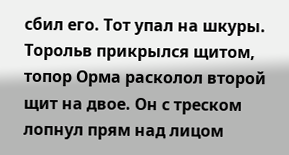сбил его. Тот упал на шкуры. Торольв прикрылся щитом, топор Орма расколол второй щит на двое. Он с треском лопнул прям над лицом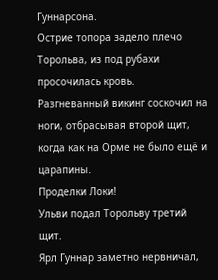Гуннарсона.
Острие топора задело плечо Торольва, из под рубахи просочилась кровь.
Разгневанный викинг соскочил на ноги, отбрасывая второй щит, когда как на Орме не было ещё и царапины.
Проделки Локи!
Ульви подал Торольву третий щит.
Ярл Гуннар заметно нервничал,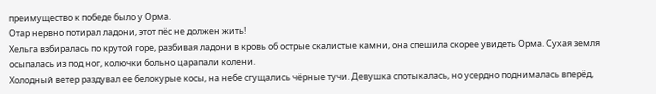преимущество к победе было у Орма.
Отар нервно потирал ладони, этот пёс не должен жить!
Хельга взбиралась по крутой горе, разбивая ладони в кровь об острые скалистые камни, она спешила скорее увидеть Орма. Сухая земля осыпалась из под ног, колючки больно царапали колени.
Холодный ветер раздувал ее белокурые косы, на небе сгущались чёрные тучи. Девушка спотыкалась, но усердно поднималась вперёд,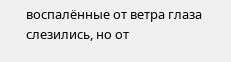воспалённые от ветра глаза слезились, но от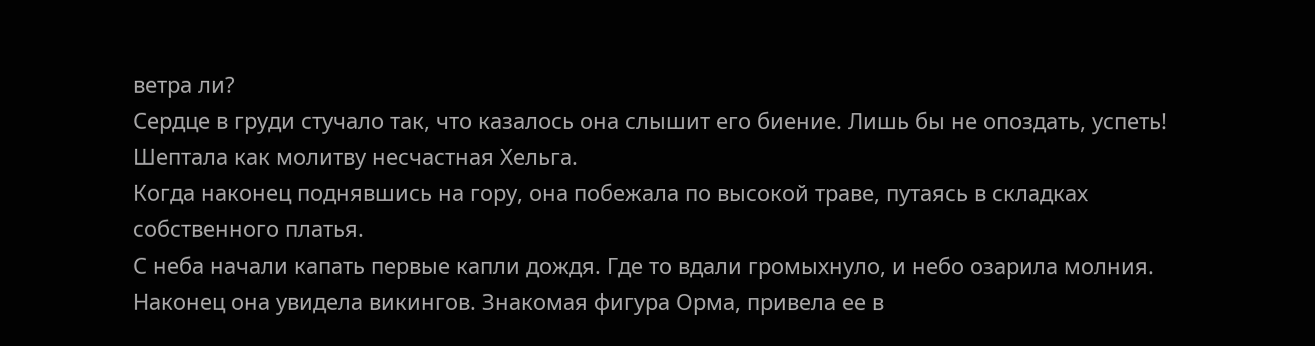ветра ли?
Сердце в груди стучало так, что казалось она слышит его биение. Лишь бы не опоздать, успеть! Шептала как молитву несчастная Хельга.
Когда наконец поднявшись на гору, она побежала по высокой траве, путаясь в складках собственного платья.
С неба начали капать первые капли дождя. Где то вдали громыхнуло, и небо озарила молния.
Наконец она увидела викингов. Знакомая фигура Орма, привела ее в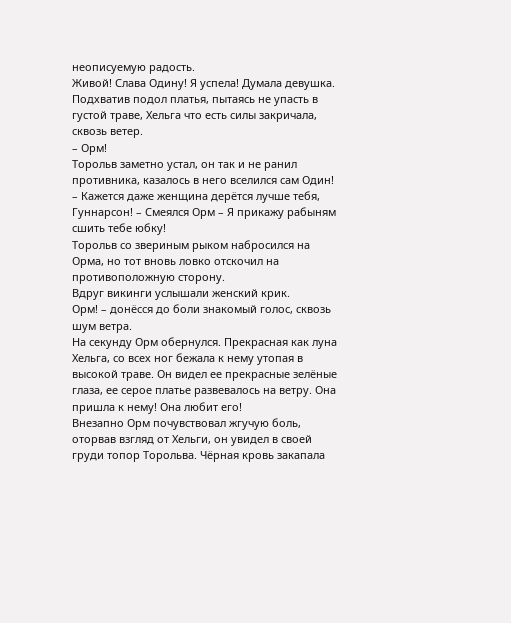неописуемую радость.
Живой! Слава Одину! Я успела! Думала девушка.
Подхватив подол платья, пытаясь не упасть в густой траве, Хельга что есть силы закричала, сквозь ветер.
– Орм!
Торольв заметно устал, он так и не ранил противника, казалось в него вселился сам Один!
– Кажется даже женщина дерётся лучше тебя, Гуннарсон! – Смеялся Орм – Я прикажу рабыням сшить тебе юбку!
Торольв со звериным рыком набросился на Орма, но тот вновь ловко отскочил на противоположную сторону.
Вдруг викинги услышали женский крик.
Орм! – донёсся до боли знакомый голос, сквозь шум ветра.
На секунду Орм обернулся. Прекрасная как луна Хельга, со всех ног бежала к нему утопая в высокой траве. Он видел ее прекрасные зелёные глаза, ее серое платье развевалось на ветру. Она пришла к нему! Она любит его!
Внезапно Орм почувствовал жгучую боль, оторвав взгляд от Хельги, он увидел в своей груди топор Торольва. Чёрная кровь закапала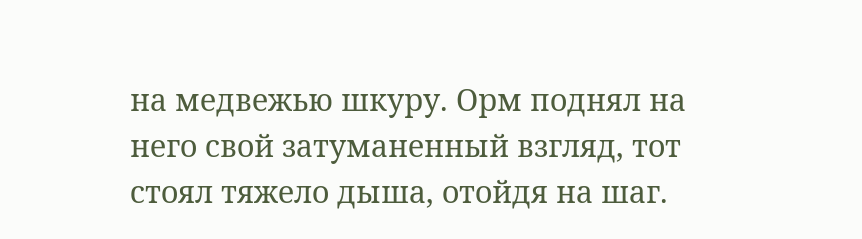на медвежью шкуру. Орм поднял на него свой затуманенный взгляд, тот стоял тяжело дыша, отойдя на шаг.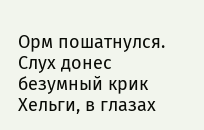Орм пошатнулся. Слух донес безумный крик Хельги, в глазах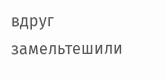вдруг замельтешили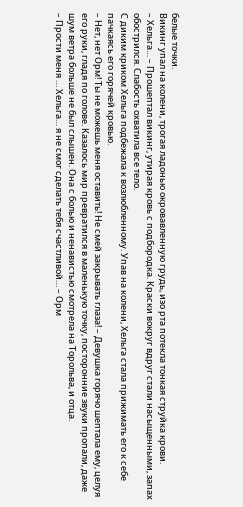белые точки.
Викинг упал на колени, трогая ладонью окровавленную грудь, изо рта потекла тонкая струйка крови.
– Хельга… – Прошептал викинг, утирая кровь с подбородка. Краски вокруг вдруг стали насыщенными, запах обострился. Слабость охватила все тело.
С диким криком Хельга подбежала к возлюбленному. Упав на колени, Хельга стала прижимать его к себе пачкаясь его горячей кровью.
– Нет, нет Орм! Ты не можешь меня оставить! Не смей закрывать глаза! – Девушка горячо шептала ему, целуя его руки, гладя по голове. Казалось мир превратился в маленькую точку, посторонние звуки пропали, даже шум ветра больше не был слышен. Она с болью и ненавистью смотрела на Торольва, и отца.
– Прости меня … Хельга… я не смог сделать тебя счастливой… – Орм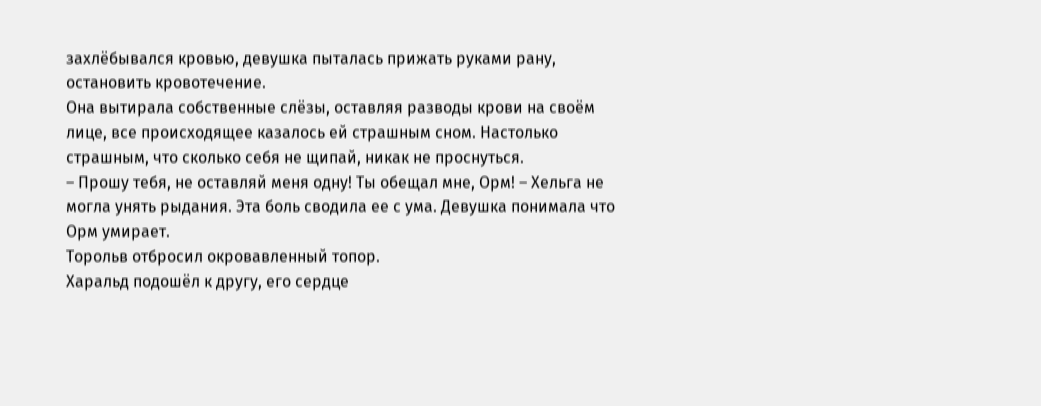захлёбывался кровью, девушка пыталась прижать руками рану, остановить кровотечение.
Она вытирала собственные слёзы, оставляя разводы крови на своём лице, все происходящее казалось ей страшным сном. Настолько страшным, что сколько себя не щипай, никак не проснуться.
– Прошу тебя, не оставляй меня одну! Ты обещал мне, Орм! – Хельга не могла унять рыдания. Эта боль сводила ее с ума. Девушка понимала что Орм умирает.
Торольв отбросил окровавленный топор.
Харальд подошёл к другу, его сердце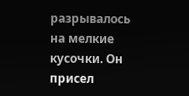разрывалось на мелкие кусочки. Он присел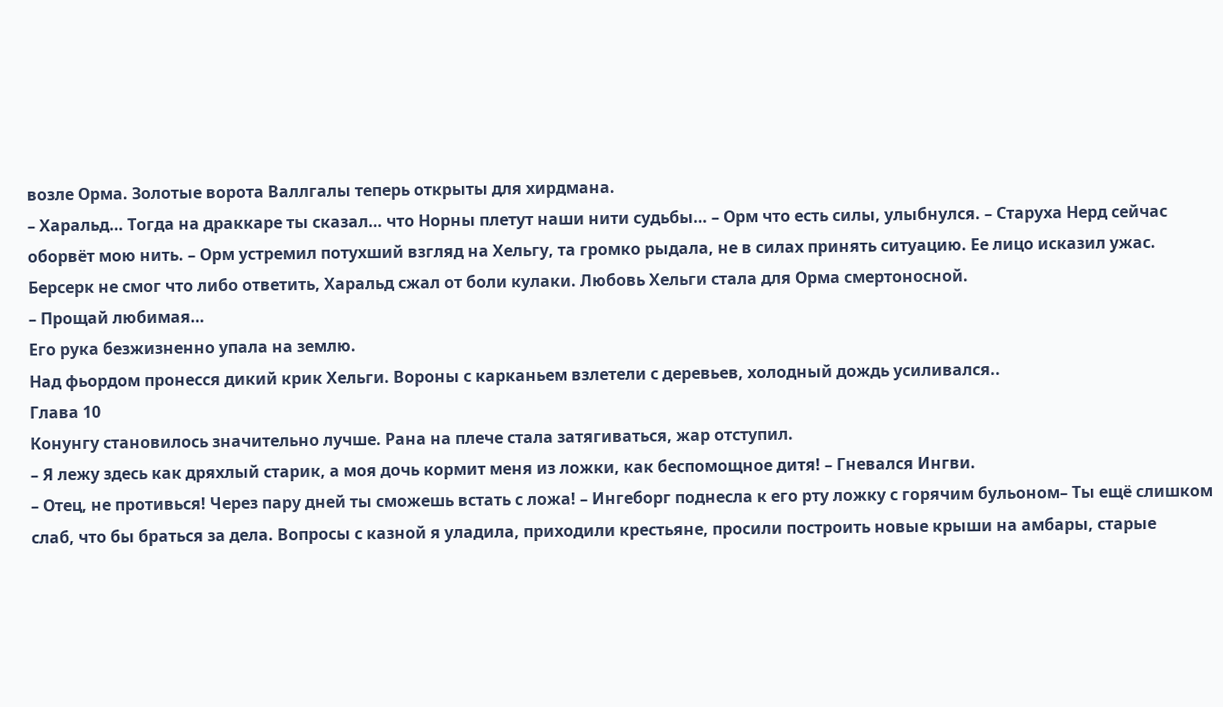возле Орма. Золотые ворота Валлгалы теперь открыты для хирдмана.
– Харальд… Тогда на драккаре ты сказал… что Норны плетут наши нити судьбы… – Орм что есть силы, улыбнулся. – Старуха Нерд сейчас оборвёт мою нить. – Орм устремил потухший взгляд на Хельгу, та громко рыдала, не в силах принять ситуацию. Ее лицо исказил ужас.
Берсерк не смог что либо ответить, Харальд сжал от боли кулаки. Любовь Хельги стала для Орма смертоносной.
– Прощай любимая…
Его рука безжизненно упала на землю.
Над фьордом пронесся дикий крик Хельги. Вороны с карканьем взлетели с деревьев, холодный дождь усиливался..
Глава 10
Конунгу становилось значительно лучше. Рана на плече стала затягиваться, жар отступил.
– Я лежу здесь как дряхлый старик, а моя дочь кормит меня из ложки, как беспомощное дитя! – Гневался Ингви.
– Отец, не противься! Через пару дней ты сможешь встать с ложа! – Ингеборг поднесла к его рту ложку с горячим бульоном– Ты ещё слишком слаб, что бы браться за дела. Вопросы с казной я уладила, приходили крестьяне, просили построить новые крыши на амбары, старые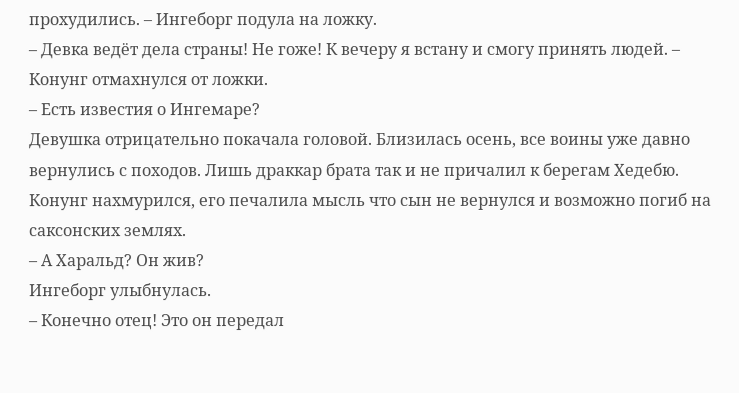прохудились. – Ингеборг подула на ложку.
– Девка ведёт дела страны! Не гоже! К вечеру я встану и смогу принять людей. – Конунг отмахнулся от ложки.
– Есть известия о Ингемаре?
Девушка отрицательно покачала головой. Близилась осень, все воины уже давно вернулись с походов. Лишь драккар брата так и не причалил к берегам Хедебю. Конунг нахмурился, его печалила мысль что сын не вернулся и возможно погиб на саксонских землях.
– А Харальд? Он жив?
Ингеборг улыбнулась.
– Конечно отец! Это он передал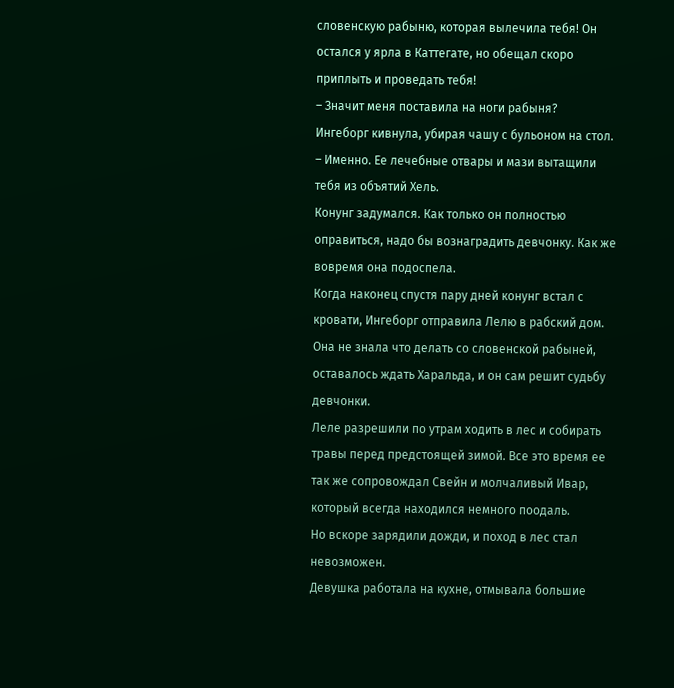словенскую рабыню, которая вылечила тебя! Он остался у ярла в Каттегате, но обещал скоро приплыть и проведать тебя!
– Значит меня поставила на ноги рабыня?
Ингеборг кивнула, убирая чашу с бульоном на стол.
– Именно. Ее лечебные отвары и мази вытащили тебя из объятий Хель.
Конунг задумался. Как только он полностью оправиться, надо бы вознаградить девчонку. Как же вовремя она подоспела.
Когда наконец спустя пару дней конунг встал с кровати, Ингеборг отправила Лелю в рабский дом. Она не знала что делать со словенской рабыней, оставалось ждать Харальда, и он сам решит судьбу девчонки.
Леле разрешили по утрам ходить в лес и собирать травы перед предстоящей зимой. Все это время ее так же сопровождал Свейн и молчаливый Ивар, который всегда находился немного поодаль.
Но вскоре зарядили дожди, и поход в лес стал невозможен.
Девушка работала на кухне, отмывала большие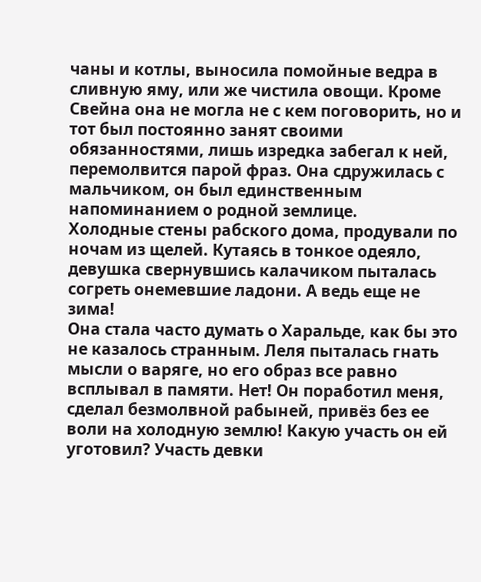чаны и котлы, выносила помойные ведра в сливную яму, или же чистила овощи. Кроме Свейна она не могла не с кем поговорить, но и тот был постоянно занят своими обязанностями, лишь изредка забегал к ней, перемолвится парой фраз. Она сдружилась с мальчиком, он был единственным напоминанием о родной землице.
Холодные стены рабского дома, продували по ночам из щелей. Кутаясь в тонкое одеяло, девушка свернувшись калачиком пыталась согреть онемевшие ладони. А ведь еще не зима!
Она стала часто думать о Харальде, как бы это не казалось странным. Леля пыталась гнать мысли о варяге, но его образ все равно всплывал в памяти. Нет! Он поработил меня, сделал безмолвной рабыней, привёз без ее воли на холодную землю! Какую участь он ей уготовил? Участь девки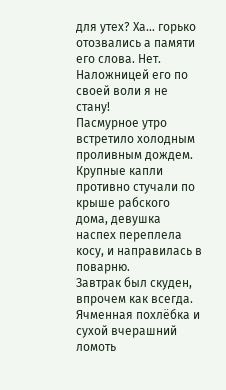для утех? Ха… горько отозвались а памяти его слова. Нет. Наложницей его по своей воли я не стану!
Пасмурное утро встретило холодным проливным дождем. Крупные капли противно стучали по крыше рабского дома, девушка наспех переплела косу, и направилась в поварню.
Завтрак был скуден, впрочем как всегда. Ячменная похлёбка и сухой вчерашний ломоть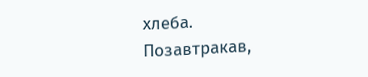хлеба.
Позавтракав,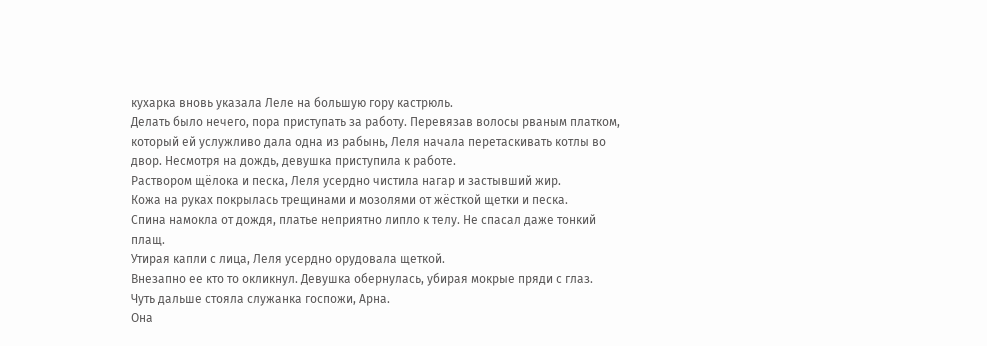кухарка вновь указала Леле на большую гору кастрюль.
Делать было нечего, пора приступать за работу. Перевязав волосы рваным платком, который ей услужливо дала одна из рабынь, Леля начала перетаскивать котлы во двор. Несмотря на дождь, девушка приступила к работе.
Раствором щёлока и песка, Леля усердно чистила нагар и застывший жир.
Кожа на руках покрылась трещинами и мозолями от жёсткой щетки и песка.
Спина намокла от дождя, платье неприятно липло к телу. Не спасал даже тонкий плащ.
Утирая капли с лица, Леля усердно орудовала щеткой.
Внезапно ее кто то окликнул. Девушка обернулась, убирая мокрые пряди с глаз.
Чуть дальше стояла служанка госпожи, Арна.
Она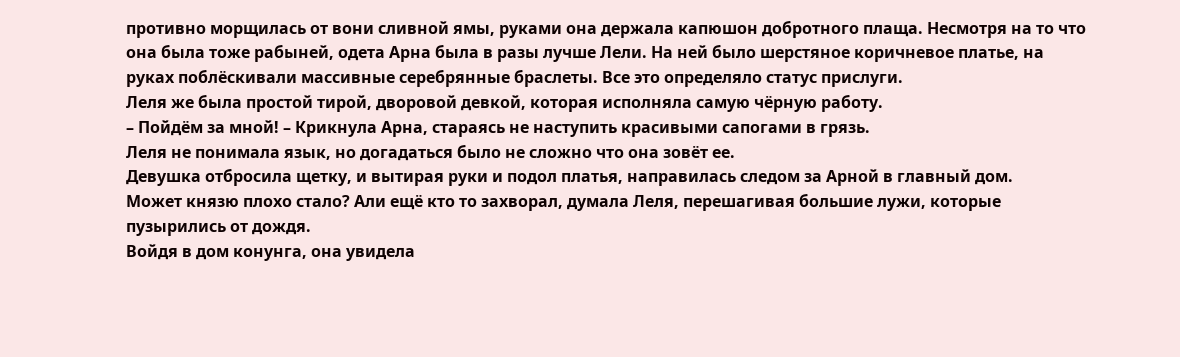противно морщилась от вони сливной ямы, руками она держала капюшон добротного плаща. Несмотря на то что она была тоже рабыней, одета Арна была в разы лучше Лели. На ней было шерстяное коричневое платье, на руках поблёскивали массивные серебрянные браслеты. Все это определяло статус прислуги.
Леля же была простой тирой, дворовой девкой, которая исполняла самую чёрную работу.
– Пойдём за мной! – Крикнула Арна, стараясь не наступить красивыми сапогами в грязь.
Леля не понимала язык, но догадаться было не сложно что она зовёт ее.
Девушка отбросила щетку, и вытирая руки и подол платья, направилась следом за Арной в главный дом.
Может князю плохо стало? Али ещё кто то захворал, думала Леля, перешагивая большие лужи, которые пузырились от дождя.
Войдя в дом конунга, она увидела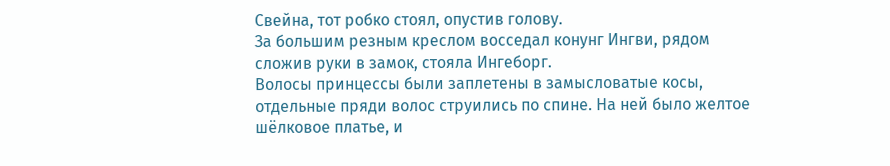Свейна, тот робко стоял, опустив голову.
За большим резным креслом восседал конунг Ингви, рядом сложив руки в замок, стояла Ингеборг.
Волосы принцессы были заплетены в замысловатые косы, отдельные пряди волос струились по спине. На ней было желтое шёлковое платье, и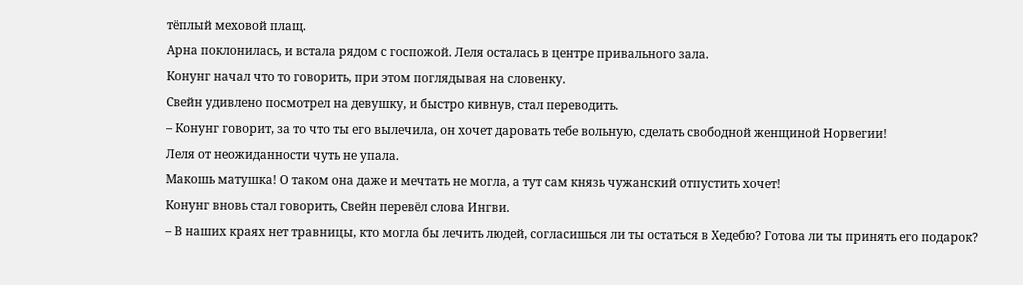тёплый меховой плащ.
Арна поклонилась, и встала рядом с госпожой. Леля осталась в центре привального зала.
Конунг начал что то говорить, при этом поглядывая на словенку.
Свейн удивлено посмотрел на девушку, и быстро кивнув, стал переводить.
– Конунг говорит, за то что ты его вылечила, он хочет даровать тебе вольную, сделать свободной женщиной Норвегии!
Леля от неожиданности чуть не упала.
Макошь матушка! О таком она даже и мечтать не могла, а тут сам князь чужанский отпустить хочет!
Конунг вновь стал говорить, Свейн перевёл слова Ингви.
– В наших краях нет травницы, кто могла бы лечить людей, согласишься ли ты остаться в Хедебю? Готова ли ты принять его подарок?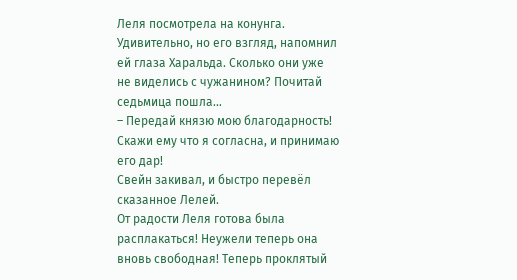Леля посмотрела на конунга.
Удивительно, но его взгляд, напомнил ей глаза Харальда. Сколько они уже не виделись с чужанином? Почитай седьмица пошла…
– Передай князю мою благодарность! Скажи ему что я согласна, и принимаю его дар!
Свейн закивал, и быстро перевёл сказанное Лелей.
От радости Леля готова была расплакаться! Неужели теперь она вновь свободная! Теперь проклятый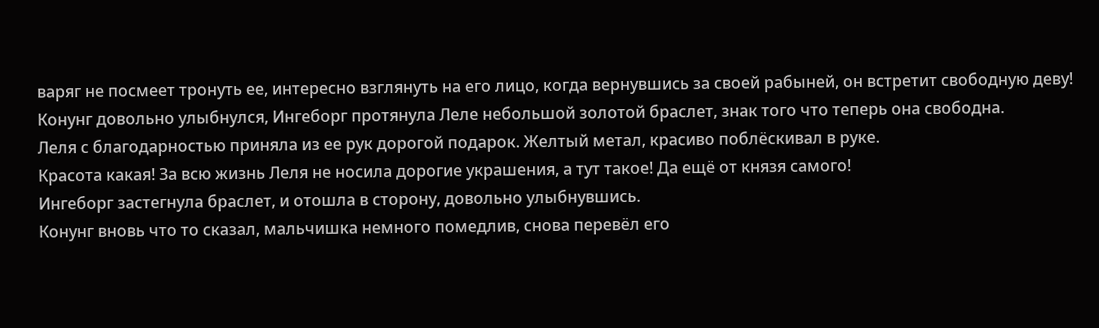варяг не посмеет тронуть ее, интересно взглянуть на его лицо, когда вернувшись за своей рабыней, он встретит свободную деву!
Конунг довольно улыбнулся, Ингеборг протянула Леле небольшой золотой браслет, знак того что теперь она свободна.
Леля с благодарностью приняла из ее рук дорогой подарок. Желтый метал, красиво поблёскивал в руке.
Красота какая! За всю жизнь Леля не носила дорогие украшения, а тут такое! Да ещё от князя самого!
Ингеборг застегнула браслет, и отошла в сторону, довольно улыбнувшись.
Конунг вновь что то сказал, мальчишка немного помедлив, снова перевёл его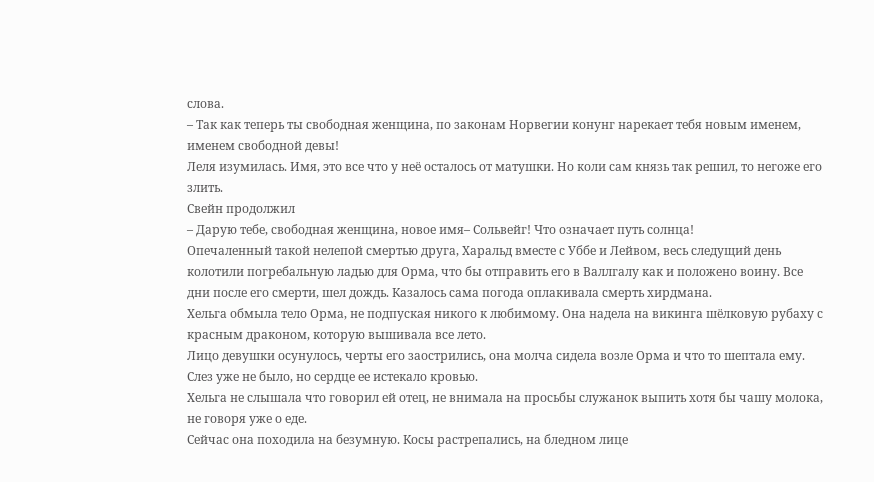слова.
– Так как теперь ты свободная женщина, по законам Норвегии конунг нарекает тебя новым именем, именем свободной девы!
Леля изумилась. Имя, это все что у неё осталось от матушки. Но коли сам князь так решил, то негоже его злить.
Свейн продолжил
– Дарую тебе, свободная женщина, новое имя– Сольвейг! Что означает путь солнца!
Опечаленный такой нелепой смертью друга, Харальд вместе с Уббе и Лейвом, весь следущий день колотили погребальную ладью для Орма, что бы отправить его в Валлгалу как и положено воину. Все дни после его смерти, шел дождь. Казалось сама погода оплакивала смерть хирдмана.
Хельга обмыла тело Орма, не подпуская никого к любимому. Она надела на викинга шёлковую рубаху с красным драконом, которую вышивала все лето.
Лицо девушки осунулось, черты его заострились, она молча сидела возле Орма и что то шептала ему.
Слез уже не было, но сердце ее истекало кровью.
Хельга не слышала что говорил ей отец, не внимала на просьбы служанок выпить хотя бы чашу молока, не говоря уже о еде.
Сейчас она походила на безумную. Косы растрепались, на бледном лице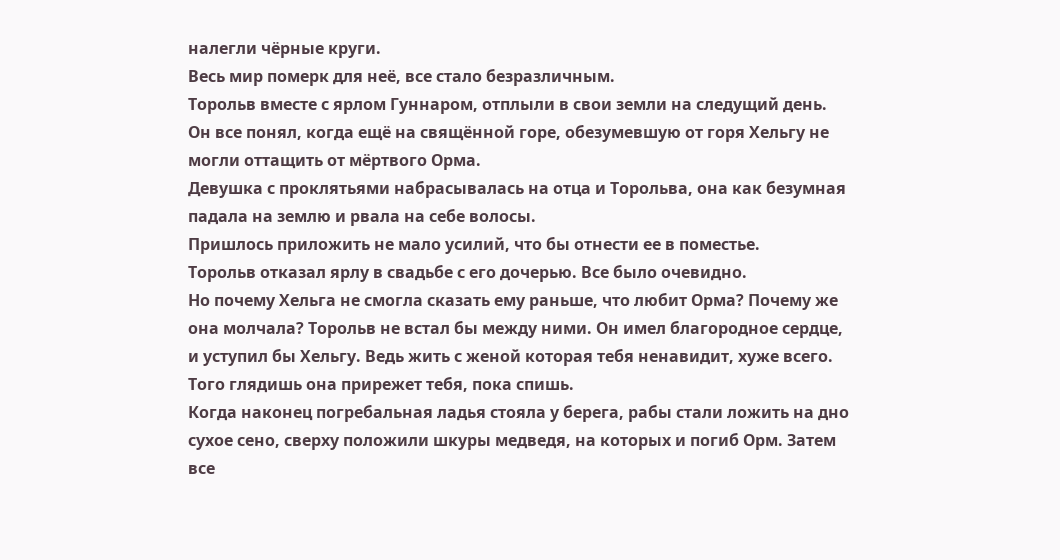налегли чёрные круги.
Весь мир померк для неё, все стало безразличным.
Торольв вместе с ярлом Гуннаром, отплыли в свои земли на следущий день.
Он все понял, когда ещё на свящённой горе, обезумевшую от горя Хельгу не могли оттащить от мёртвого Орма.
Девушка с проклятьями набрасывалась на отца и Торольва, она как безумная падала на землю и рвала на себе волосы.
Пришлось приложить не мало усилий, что бы отнести ее в поместье.
Торольв отказал ярлу в свадьбе с его дочерью. Все было очевидно.
Но почему Хельга не смогла сказать ему раньше, что любит Орма? Почему же она молчала? Торольв не встал бы между ними. Он имел благородное сердце, и уступил бы Хельгу. Ведь жить с женой которая тебя ненавидит, хуже всего. Того глядишь она прирежет тебя, пока спишь.
Когда наконец погребальная ладья стояла у берега, рабы стали ложить на дно сухое сено, сверху положили шкуры медведя, на которых и погиб Орм. Затем все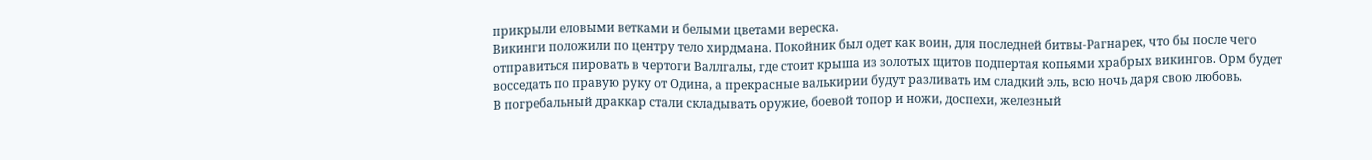прикрыли еловыми ветками и белыми цветами вереска.
Викинги положили по центру тело хирдмана. Покойник был одет как воин, для последней битвы-Рагнарек, что бы после чего отправиться пировать в чертоги Валлгалы, где стоит крыша из золотых щитов подпертая копьями храбрых викингов. Орм будет восседать по правую руку от Одина, а прекрасные валькирии будут разливать им сладкий эль, всю ночь даря свою любовь.
В погребальный драккар стали складывать оружие, боевой топор и ножи, доспехи, железный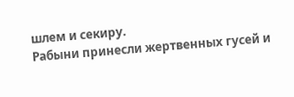шлем и секиру.
Рабыни принесли жертвенных гусей и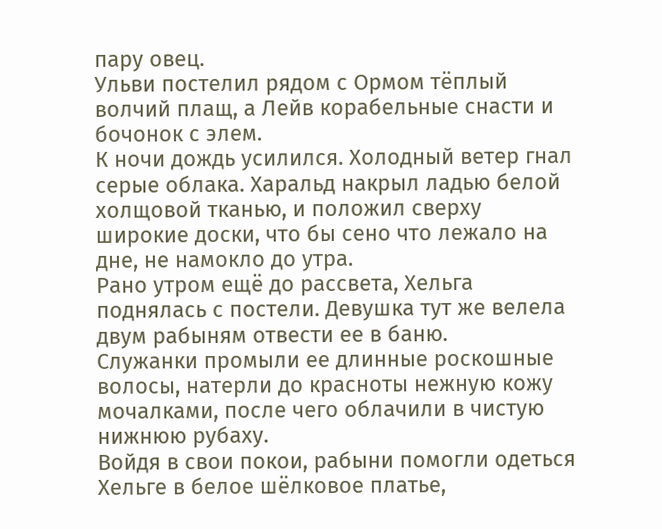пару овец.
Ульви постелил рядом с Ормом тёплый волчий плащ, а Лейв корабельные снасти и бочонок с элем.
К ночи дождь усилился. Холодный ветер гнал серые облака. Харальд накрыл ладью белой холщовой тканью, и положил сверху широкие доски, что бы сено что лежало на дне, не намокло до утра.
Рано утром ещё до рассвета, Хельга поднялась с постели. Девушка тут же велела двум рабыням отвести ее в баню.
Служанки промыли ее длинные роскошные волосы, натерли до красноты нежную кожу мочалками, после чего облачили в чистую нижнюю рубаху.
Войдя в свои покои, рабыни помогли одеться Хельге в белое шёлковое платье,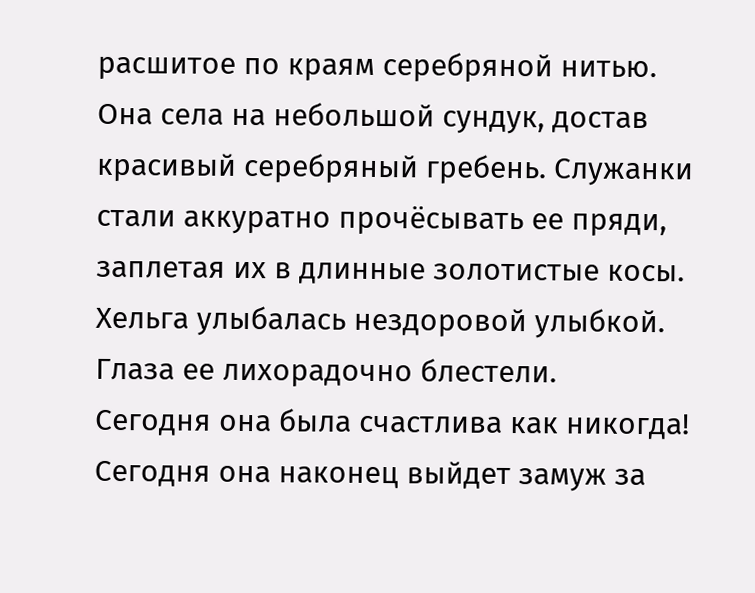расшитое по краям серебряной нитью.
Она села на небольшой сундук, достав красивый серебряный гребень. Служанки стали аккуратно прочёсывать ее пряди, заплетая их в длинные золотистые косы.
Хельга улыбалась нездоровой улыбкой. Глаза ее лихорадочно блестели.
Сегодня она была счастлива как никогда! Сегодня она наконец выйдет замуж за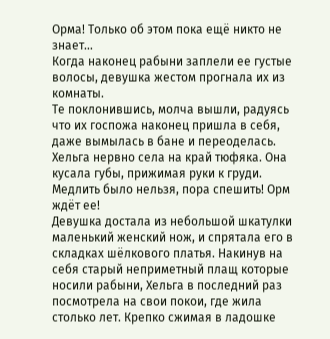Орма! Только об этом пока ещё никто не знает…
Когда наконец рабыни заплели ее густые волосы, девушка жестом прогнала их из комнаты.
Те поклонившись, молча вышли, радуясь что их госпожа наконец пришла в себя, даже вымылась в бане и переоделась.
Хельга нервно села на край тюфяка. Она кусала губы, прижимая руки к груди.
Медлить было нельзя, пора спешить! Орм ждёт ее!
Девушка достала из небольшой шкатулки маленький женский нож, и спрятала его в складках шёлкового платья. Накинув на себя старый неприметный плащ которые носили рабыни, Хельга в последний раз посмотрела на свои покои, где жила столько лет. Крепко сжимая в ладошке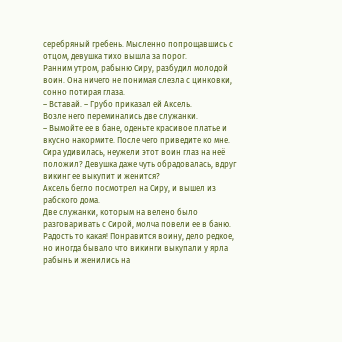серебряный гребень. Мысленно попрощавшись с отцом, девушка тихо вышла за порог.
Ранним утром, рабыню Сиру, разбудил молодой воин. Она ничего не понимая слезла с цинковки, сонно потирая глаза.
– Вставай. – Грубо приказал ей Аксель.
Возле него переминались две служанки.
– Вымойте ее в бане, оденьте красивое платье и вкусно накормите. После чего приведите ко мне.
Сира удивилась, неужели этот воин глаз на неё положил? Девушка даже чуть обрадовалась, вдруг викинг ее выкупит и женится?
Аксель бегло посмотрел на Сиру, и вышел из рабского дома.
Две служанки, которым на велено было разговаривать с Сирой, молча повели ее в баню.
Радость то какая! Понравится воину, дело редкое, но иногда бывало что викинги выкупали у ярла рабынь и женились на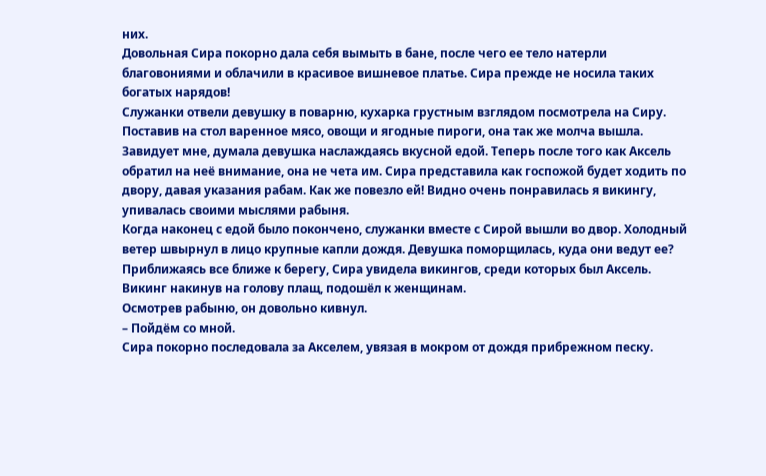них.
Довольная Сира покорно дала себя вымыть в бане, после чего ее тело натерли благовониями и облачили в красивое вишневое платье. Сира прежде не носила таких богатых нарядов!
Служанки отвели девушку в поварню, кухарка грустным взглядом посмотрела на Сиру. Поставив на стол варенное мясо, овощи и ягодные пироги, она так же молча вышла.
Завидует мне, думала девушка наслаждаясь вкусной едой. Теперь после того как Аксель обратил на неё внимание, она не чета им. Сира представила как госпожой будет ходить по двору, давая указания рабам. Как же повезло ей! Видно очень понравилась я викингу, упивалась своими мыслями рабыня.
Когда наконец с едой было покончено, служанки вместе с Сирой вышли во двор. Холодный ветер швырнул в лицо крупные капли дождя. Девушка поморщилась, куда они ведут ее?
Приближаясь все ближе к берегу, Сира увидела викингов, среди которых был Аксель. Викинг накинув на голову плащ, подошёл к женщинам.
Осмотрев рабыню, он довольно кивнул.
– Пойдём со мной.
Сира покорно последовала за Акселем, увязая в мокром от дождя прибрежном песку.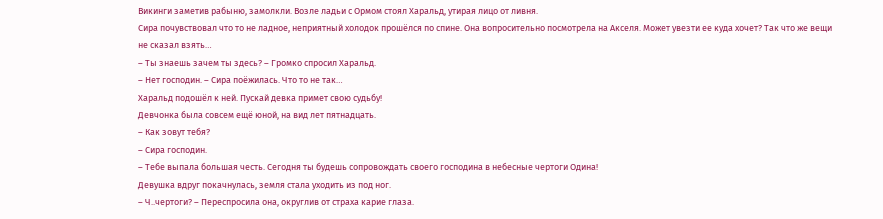Викинги заметив рабыню, замолкли. Возле ладьи с Ормом стоял Харальд, утирая лицо от ливня.
Сира почувствовал что то не ладное, неприятный холодок прошёлся по спине. Она вопросительно посмотрела на Акселя. Может увезти ее куда хочет? Так что же вещи не сказал взять…
– Ты знаешь зачем ты здесь? – Громко спросил Харальд.
– Нет господин. – Сира поёжилась. Что то не так…
Харальд подошёл к ней. Пускай девка примет свою судьбу!
Девчонка была совсем ещё юной, на вид лет пятнадцать.
– Как зовут тебя?
– Сира господин.
– Тебе выпала большая честь. Сегодня ты будешь сопровождать своего господина в небесные чертоги Одина!
Девушка вдруг покачнулась, земля стала уходить из под ног.
– Ч..чертоги? – Переспросила она, округлив от страха карие глаза.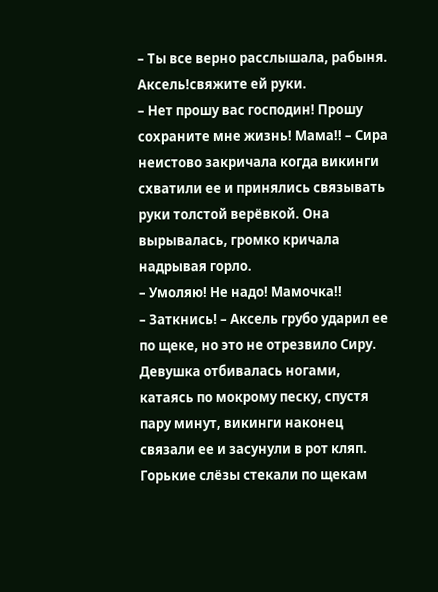– Ты все верно расслышала, рабыня. Аксель!свяжите ей руки.
– Нет прошу вас господин! Прошу сохраните мне жизнь! Мама!! – Сира неистово закричала когда викинги схватили ее и принялись связывать руки толстой верёвкой. Она вырывалась, громко кричала надрывая горло.
– Умоляю! Не надо! Мамочка!!
– Заткнись! – Аксель грубо ударил ее по щеке, но это не отрезвило Сиру. Девушка отбивалась ногами, катаясь по мокрому песку, спустя пару минут, викинги наконец связали ее и засунули в рот кляп.
Горькие слёзы стекали по щекам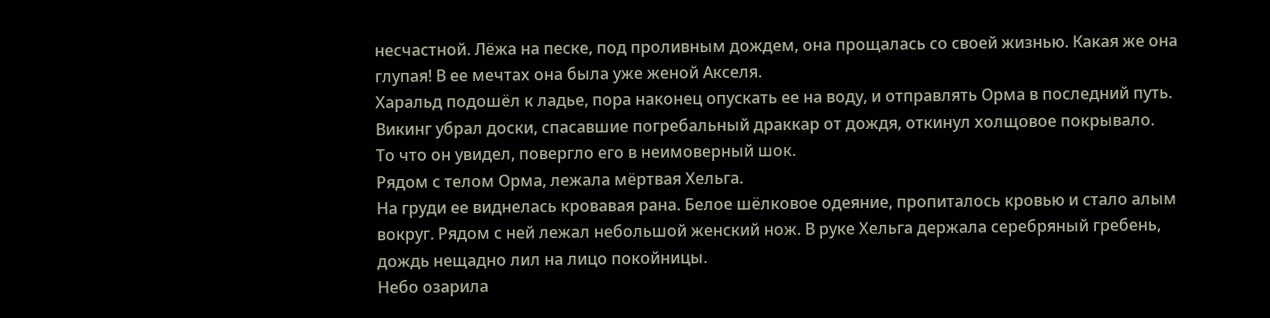несчастной. Лёжа на песке, под проливным дождем, она прощалась со своей жизнью. Какая же она глупая! В ее мечтах она была уже женой Акселя.
Харальд подошёл к ладье, пора наконец опускать ее на воду, и отправлять Орма в последний путь. Викинг убрал доски, спасавшие погребальный драккар от дождя, откинул холщовое покрывало.
То что он увидел, повергло его в неимоверный шок.
Рядом с телом Орма, лежала мёртвая Хельга.
На груди ее виднелась кровавая рана. Белое шёлковое одеяние, пропиталось кровью и стало алым вокруг. Рядом с ней лежал небольшой женский нож. В руке Хельга держала серебряный гребень, дождь нещадно лил на лицо покойницы.
Небо озарила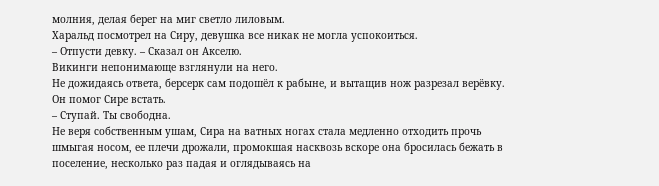молния, делая берег на миг светло лиловым.
Харальд посмотрел на Сиру, девушка все никак не могла успокоиться.
– Отпусти девку. – Сказал он Акселю.
Викинги непонимающе взглянули на него.
Не дожидаясь ответа, берсерк сам подошёл к рабыне, и вытащив нож разрезал верёвку.
Он помог Сире встать.
– Ступай. Ты свободна.
Не веря собственным ушам, Сира на ватных ногах стала медленно отходить прочь шмыгая носом, ее плечи дрожали, промокшая насквозь вскоре она бросилась бежать в поселение, несколько раз падая и оглядываясь на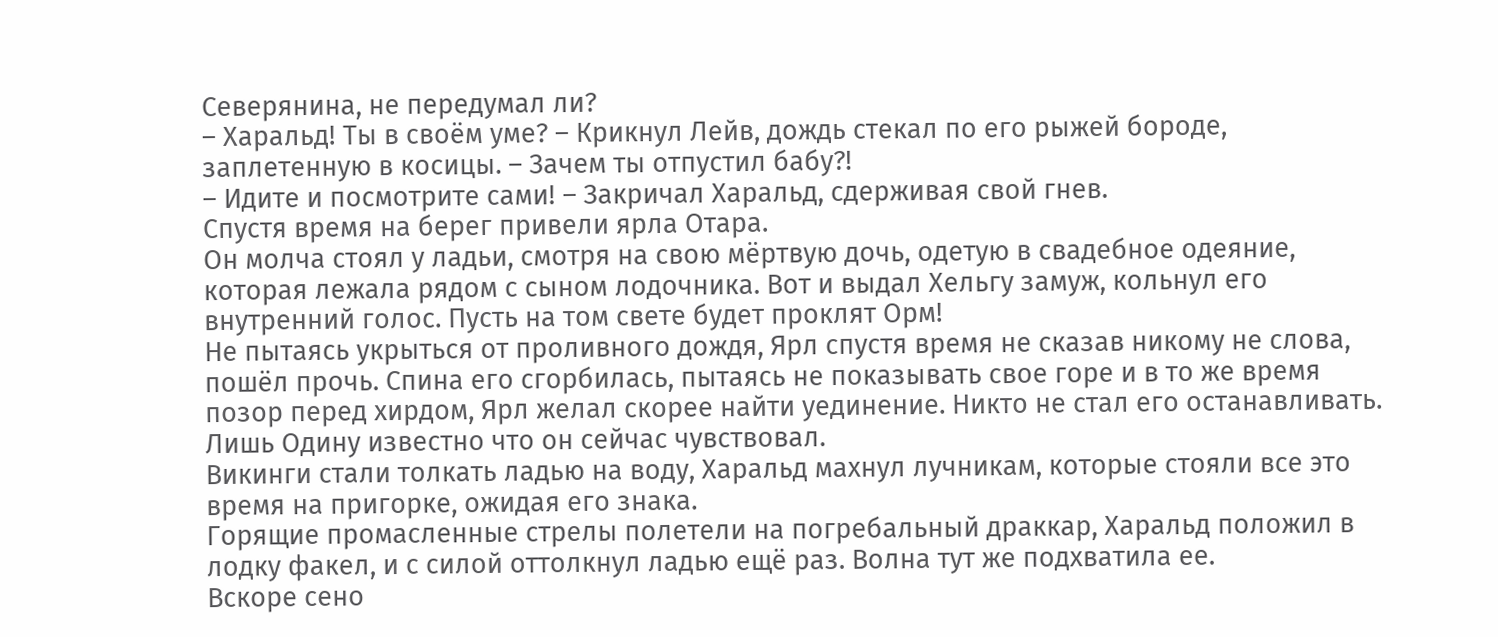Северянина, не передумал ли?
– Харальд! Ты в своём уме? – Крикнул Лейв, дождь стекал по его рыжей бороде, заплетенную в косицы. – Зачем ты отпустил бабу?!
– Идите и посмотрите сами! – Закричал Харальд, сдерживая свой гнев.
Спустя время на берег привели ярла Отара.
Он молча стоял у ладьи, смотря на свою мёртвую дочь, одетую в свадебное одеяние, которая лежала рядом с сыном лодочника. Вот и выдал Хельгу замуж, кольнул его внутренний голос. Пусть на том свете будет проклят Орм!
Не пытаясь укрыться от проливного дождя, Ярл спустя время не сказав никому не слова, пошёл прочь. Спина его сгорбилась, пытаясь не показывать свое горе и в то же время позор перед хирдом, Ярл желал скорее найти уединение. Никто не стал его останавливать. Лишь Одину известно что он сейчас чувствовал.
Викинги стали толкать ладью на воду, Харальд махнул лучникам, которые стояли все это время на пригорке, ожидая его знака.
Горящие промасленные стрелы полетели на погребальный драккар, Харальд положил в лодку факел, и с силой оттолкнул ладью ещё раз. Волна тут же подхватила ее.
Вскоре сено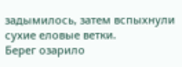задымилось, затем вспыхнули сухие еловые ветки.
Берег озарило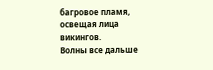багровое пламя, освещая лица викингов.
Волны все дальше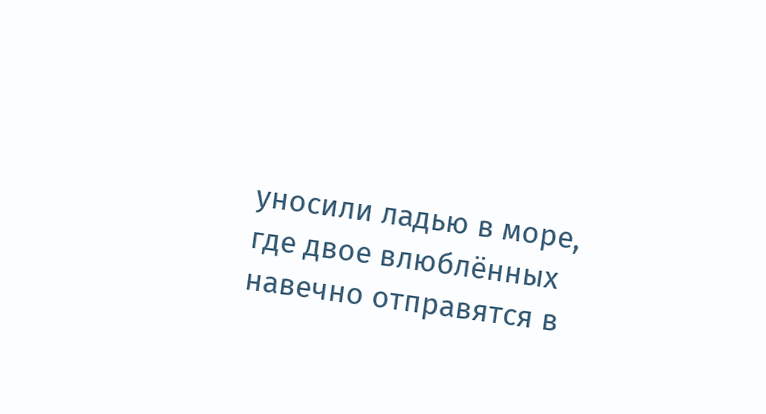уносили ладью в море, где двое влюблённых навечно отправятся в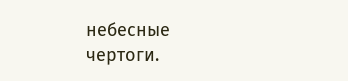небесные чертоги.